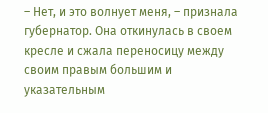– Нет, и это волнует меня, – признала губернатор. Она откинулась в своем кресле и сжала переносицу между своим правым большим и указательным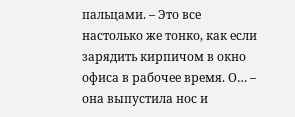пальцами. – Это все настолько же тонко, как если зарядить кирпичом в окно офиса в рабочее время. О… – она выпустила нос и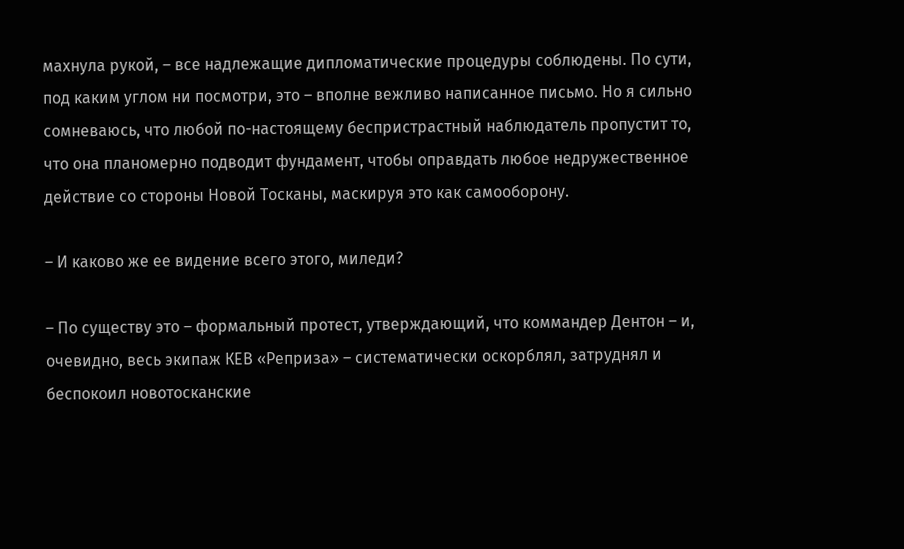махнула рукой, – все надлежащие дипломатические процедуры соблюдены. По сути, под каким углом ни посмотри, это – вполне вежливо написанное письмо. Но я сильно сомневаюсь, что любой по-настоящему беспристрастный наблюдатель пропустит то, что она планомерно подводит фундамент, чтобы оправдать любое недружественное действие со стороны Новой Тосканы, маскируя это как самооборону.

– И каково же ее видение всего этого, миледи?

– По существу это – формальный протест, утверждающий, что коммандер Дентон – и, очевидно, весь экипаж КЕВ «Реприза» – систематически оскорблял, затруднял и беспокоил новотосканские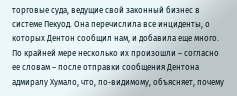торговые суда, ведущие свой законный бизнес в системе Пекуод. Она перечислила все инциденты, о которых Дентон сообщил нам, и добавила еще много. По крайней мере несколько их произошли – согласно ее словам – после отправки сообщения Дентона адмиралу Хумало, что, по-видимому, объясняет, почему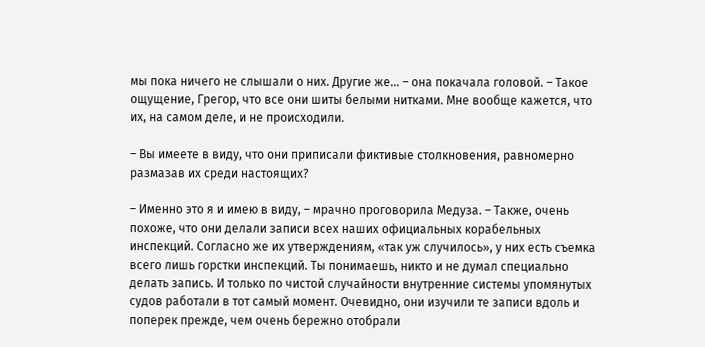мы пока ничего не слышали о них. Другие же… – она покачала головой. – Такое ощущение, Грегор, что все они шиты белыми нитками. Мне вообще кажется, что их, на самом деле, и не происходили.

– Вы имеете в виду, что они приписали фиктивые столкновения, равномерно размазав их среди настоящих?

– Именно это я и имею в виду, – мрачно проговорила Медуза. – Также, очень похоже, что они делали записи всех наших официальных корабельных инспекций. Согласно же их утверждениям, «так уж случилось», у них есть съемка всего лишь горстки инспекций. Ты понимаешь, никто и не думал специально делать запись. И только по чистой случайности внутренние системы упомянутых судов работали в тот самый момент. Очевидно, они изучили те записи вдоль и поперек прежде, чем очень бережно отобрали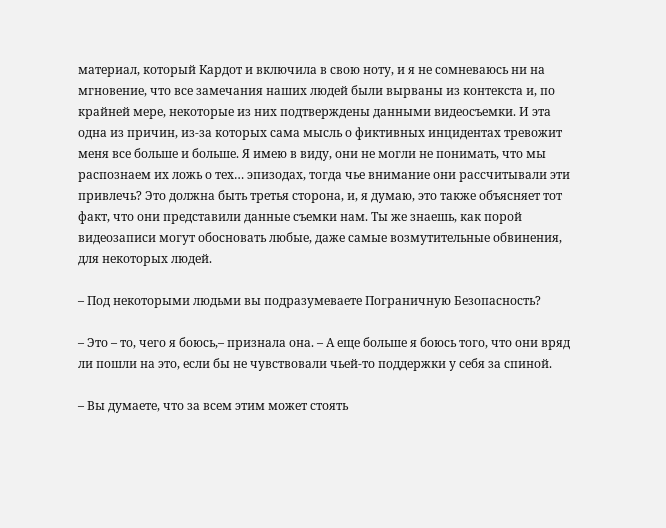материал, который Кардот и включила в свою ноту, и я не сомневаюсь ни на мгновение, что все замечания наших людей были вырваны из контекста и, по крайней мере, некоторые из них подтверждены данными видеосъемки. И эта одна из причин, из-за которых сама мысль о фиктивных инцидентах тревожит меня все больше и больше. Я имею в виду, они не могли не понимать, что мы распознаем их ложь о тех… эпизодах, тогда чье внимание они рассчитывали эти привлечь? Это должна быть третья сторона, и, я думаю, это также объясняет тот факт, что они представили данные съемки нам. Ты же знаешь, как порой видеозаписи могут обосновать любые, даже самые возмутительные обвинения, для некоторых людей.

– Под некоторыми людьми вы подразумеваете Пограничную Безопасность?

– Это – то, чего я боюсь,– признала она. – А еще больше я боюсь того, что они вряд ли пошли на это, если бы не чувствовали чьей-то поддержки у себя за спиной.

– Вы думаете, что за всем этим может стоять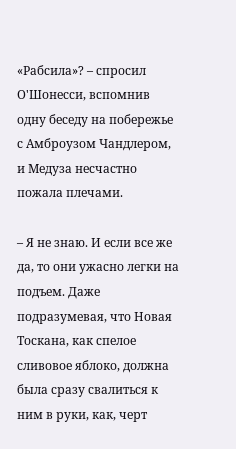«Рабсила»? – спросил О'Шонесси, вспомнив одну беседу на побережье с Амброузом Чандлером, и Медуза несчастно пожала плечами.

– Я не знаю. И если все же да, то они ужасно легки на подъем. Даже подразумевая, что Новая Тоскана, как спелое сливовое яблоко, должна была сразу свалиться к ним в руки, как, черт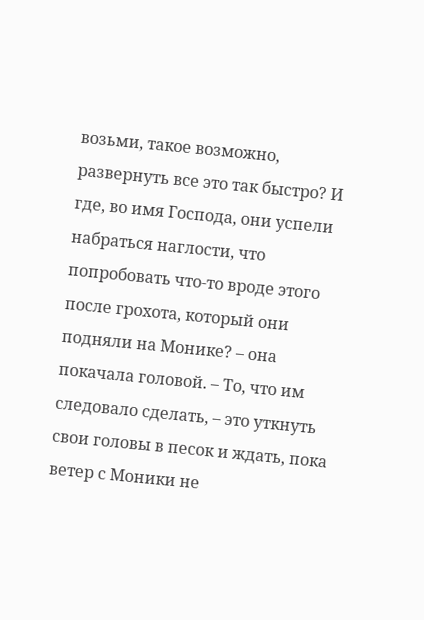возьми, такое возможно, развернуть все это так быстро? И где, во имя Господа, они успели набраться наглости, что попробовать что-то вроде этого после грохота, который они подняли на Монике? – она покачала головой. – То, что им следовало сделать, – это уткнуть свои головы в песок и ждать, пока ветер с Моники не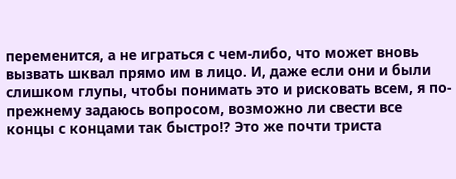переменится, а не играться с чем-либо, что может вновь вызвать шквал прямо им в лицо. И, даже если они и были слишком глупы, чтобы понимать это и рисковать всем, я по-прежнему задаюсь вопросом, возможно ли свести все концы с концами так быстро!? Это же почти триста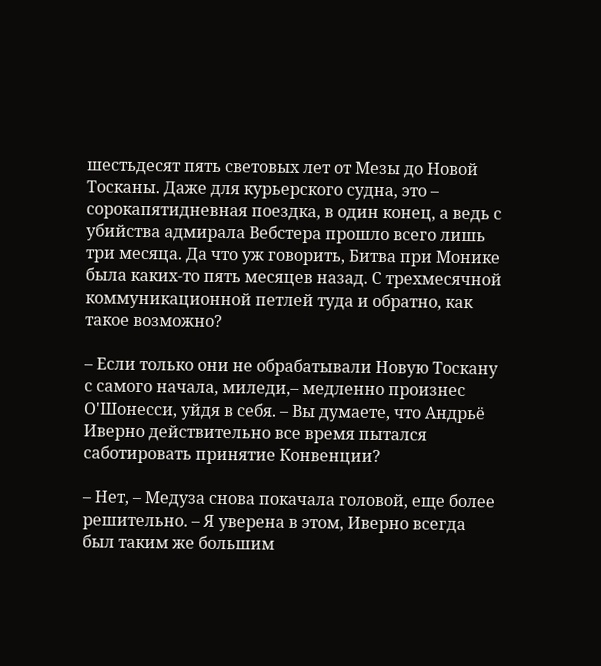шестьдесят пять световых лет от Мезы до Новой Тосканы. Даже для курьерского судна, это – сорокапятидневная поездка, в один конец, а ведь с убийства адмирала Вебстера прошло всего лишь три месяца. Да что уж говорить, Битва при Монике была каких-то пять месяцев назад. С трехмесячной коммуникационной петлей туда и обратно, как такое возможно?

– Если только они не обрабатывали Новую Тоскану с самого начала, миледи,– медленно произнес О'Шонесси, уйдя в себя. – Вы думаете, что Андрьё Иверно действительно все время пытался саботировать принятие Конвенции?

– Нет, – Медуза снова покачала головой, еще более решительно. – Я уверена в этом, Иверно всегда был таким же большим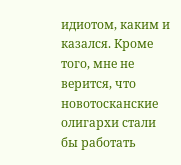идиотом, каким и казался. Кроме того, мне не верится, что новотосканские олигархи стали бы работать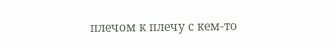плечом к плечу с кем-то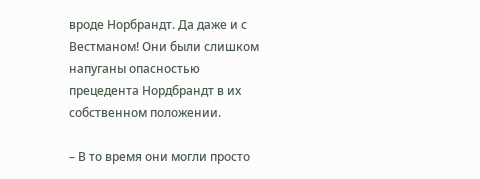вроде Норбрандт. Да даже и с Вестманом! Они были слишком напуганы опасностью прецедента Нордбрандт в их собственном положении.

– В то время они могли просто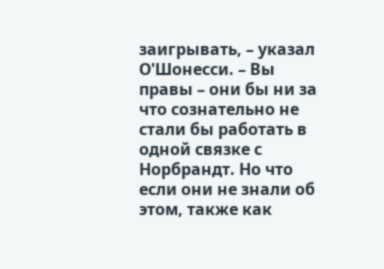заигрывать, – указал О'Шонесси. – Вы правы – они бы ни за что сознательно не стали бы работать в одной связке с Норбрандт. Но что если они не знали об этом, также как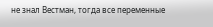не знал Вестман, тогда все переменные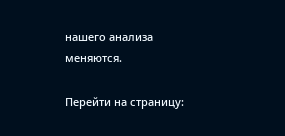нашего анализа меняются.

Перейти на страницу: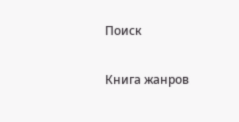Поиск

Книга жанров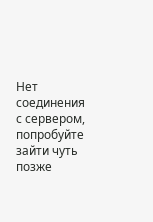Нет соединения с сервером, попробуйте зайти чуть позже